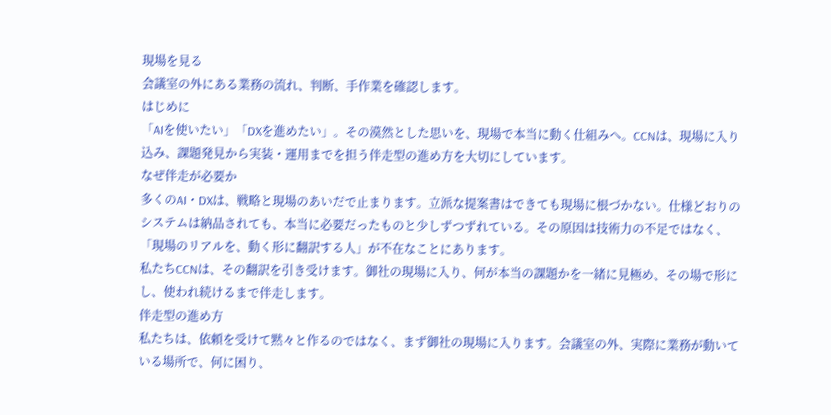現場を見る
会議室の外にある業務の流れ、判断、手作業を確認します。
はじめに
「AIを使いたい」「DXを進めたい」。その漠然とした思いを、現場で本当に動く仕組みへ。CCNは、現場に入り込み、課題発見から実装・運用までを担う伴走型の進め方を大切にしています。
なぜ伴走が必要か
多くのAI・DXは、戦略と現場のあいだで止まります。立派な提案書はできても現場に根づかない。仕様どおりのシステムは納品されても、本当に必要だったものと少しずつずれている。その原因は技術力の不足ではなく、「現場のリアルを、動く形に翻訳する人」が不在なことにあります。
私たちCCNは、その翻訳を引き受けます。御社の現場に入り、何が本当の課題かを一緒に見極め、その場で形にし、使われ続けるまで伴走します。
伴走型の進め方
私たちは、依頼を受けて黙々と作るのではなく、まず御社の現場に入ります。会議室の外、実際に業務が動いている場所で、何に困り、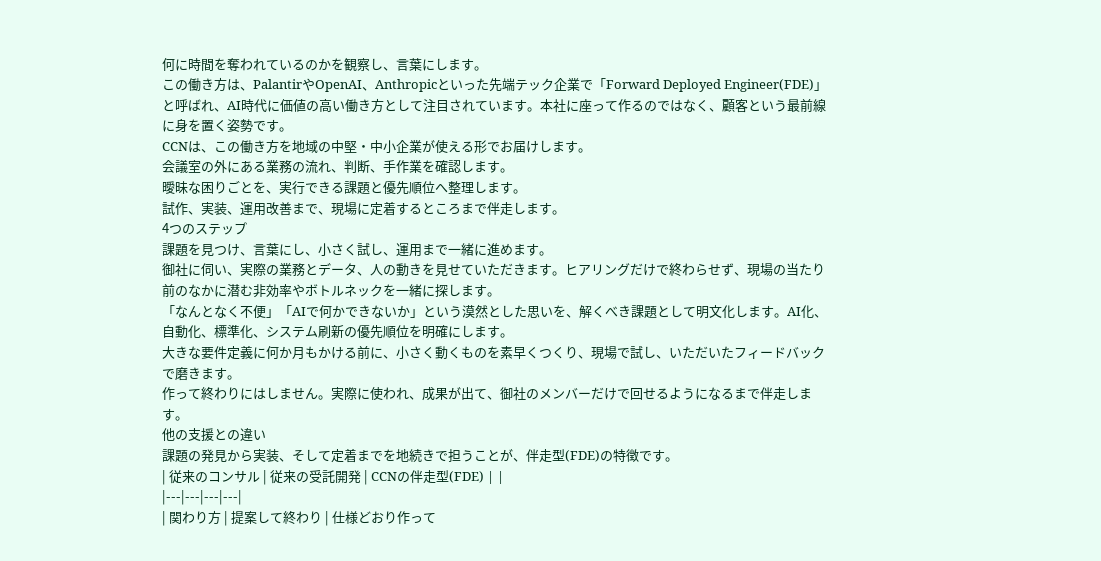何に時間を奪われているのかを観察し、言葉にします。
この働き方は、PalantirやOpenAI、Anthropicといった先端テック企業で「Forward Deployed Engineer(FDE)」と呼ばれ、AI時代に価値の高い働き方として注目されています。本社に座って作るのではなく、顧客という最前線に身を置く姿勢です。
CCNは、この働き方を地域の中堅・中小企業が使える形でお届けします。
会議室の外にある業務の流れ、判断、手作業を確認します。
曖昧な困りごとを、実行できる課題と優先順位へ整理します。
試作、実装、運用改善まで、現場に定着するところまで伴走します。
4つのステップ
課題を見つけ、言葉にし、小さく試し、運用まで一緒に進めます。
御社に伺い、実際の業務とデータ、人の動きを見せていただきます。ヒアリングだけで終わらせず、現場の当たり前のなかに潜む非効率やボトルネックを一緒に探します。
「なんとなく不便」「AIで何かできないか」という漠然とした思いを、解くべき課題として明文化します。AI化、自動化、標準化、システム刷新の優先順位を明確にします。
大きな要件定義に何か月もかける前に、小さく動くものを素早くつくり、現場で試し、いただいたフィードバックで磨きます。
作って終わりにはしません。実際に使われ、成果が出て、御社のメンバーだけで回せるようになるまで伴走します。
他の支援との違い
課題の発見から実装、そして定着までを地続きで担うことが、伴走型(FDE)の特徴です。
| 従来のコンサル | 従来の受託開発 | CCNの伴走型(FDE) | |
|---|---|---|---|
| 関わり方 | 提案して終わり | 仕様どおり作って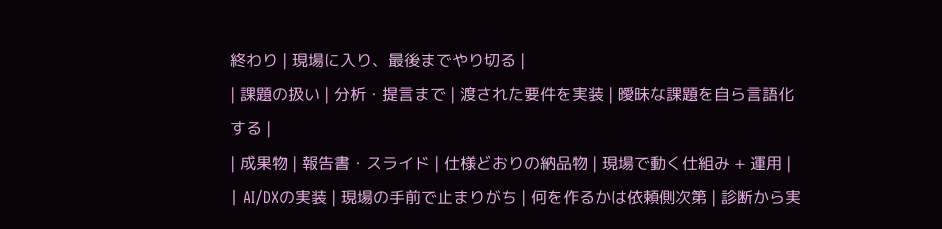終わり | 現場に入り、最後までやり切る |
| 課題の扱い | 分析・提言まで | 渡された要件を実装 | 曖昧な課題を自ら言語化する |
| 成果物 | 報告書・スライド | 仕様どおりの納品物 | 現場で動く仕組み + 運用 |
| AI/DXの実装 | 現場の手前で止まりがち | 何を作るかは依頼側次第 | 診断から実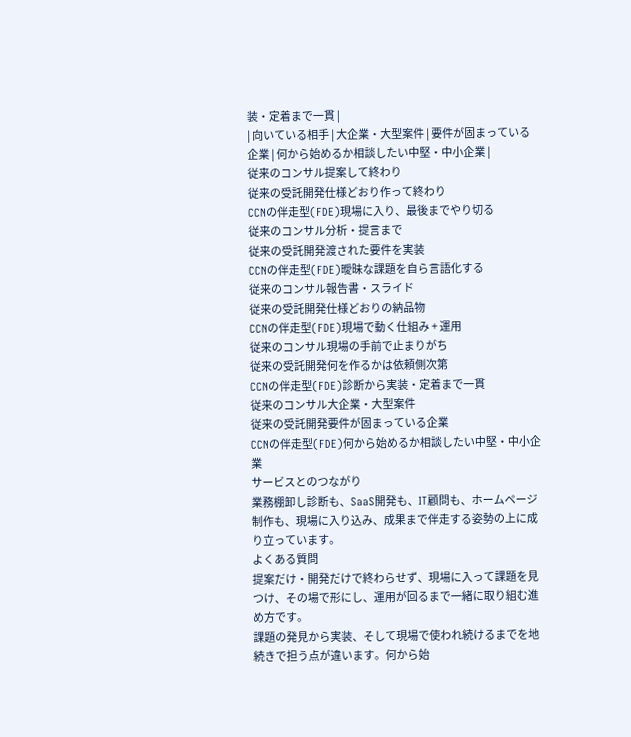装・定着まで一貫 |
| 向いている相手 | 大企業・大型案件 | 要件が固まっている企業 | 何から始めるか相談したい中堅・中小企業 |
従来のコンサル提案して終わり
従来の受託開発仕様どおり作って終わり
CCNの伴走型(FDE)現場に入り、最後までやり切る
従来のコンサル分析・提言まで
従来の受託開発渡された要件を実装
CCNの伴走型(FDE)曖昧な課題を自ら言語化する
従来のコンサル報告書・スライド
従来の受託開発仕様どおりの納品物
CCNの伴走型(FDE)現場で動く仕組み + 運用
従来のコンサル現場の手前で止まりがち
従来の受託開発何を作るかは依頼側次第
CCNの伴走型(FDE)診断から実装・定着まで一貫
従来のコンサル大企業・大型案件
従来の受託開発要件が固まっている企業
CCNの伴走型(FDE)何から始めるか相談したい中堅・中小企業
サービスとのつながり
業務棚卸し診断も、SaaS開発も、IT顧問も、ホームページ制作も、現場に入り込み、成果まで伴走する姿勢の上に成り立っています。
よくある質問
提案だけ・開発だけで終わらせず、現場に入って課題を見つけ、その場で形にし、運用が回るまで一緒に取り組む進め方です。
課題の発見から実装、そして現場で使われ続けるまでを地続きで担う点が違います。何から始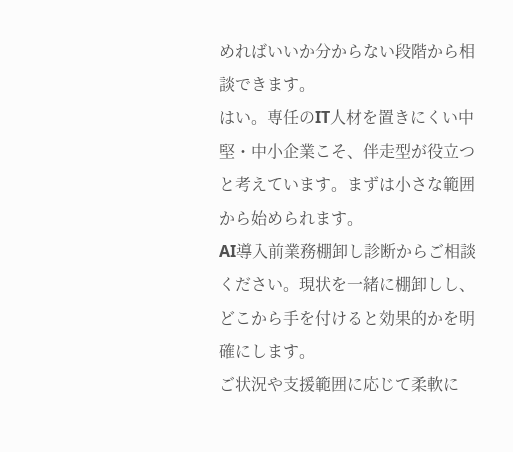めればいいか分からない段階から相談できます。
はい。専任のIT人材を置きにくい中堅・中小企業こそ、伴走型が役立つと考えています。まずは小さな範囲から始められます。
AI導入前業務棚卸し診断からご相談ください。現状を一緒に棚卸しし、どこから手を付けると効果的かを明確にします。
ご状況や支援範囲に応じて柔軟に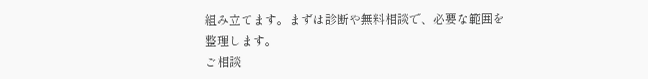組み立てます。まずは診断や無料相談で、必要な範囲を整理します。
ご相談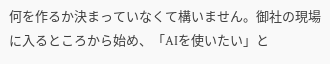何を作るか決まっていなくて構いません。御社の現場に入るところから始め、「AIを使いたい」と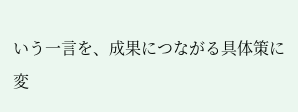いう一言を、成果につながる具体策に変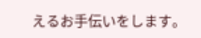えるお手伝いをします。